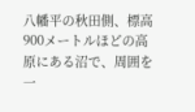八幡平の秋田側、標高900メートルほどの高原にある沼で、周囲を一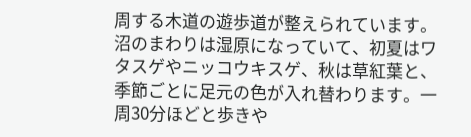周する木道の遊歩道が整えられています。沼のまわりは湿原になっていて、初夏はワタスゲやニッコウキスゲ、秋は草紅葉と、季節ごとに足元の色が入れ替わります。一周30分ほどと歩きや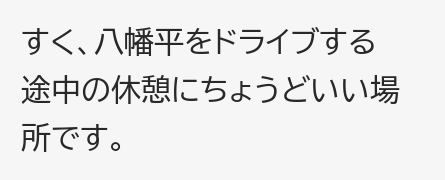すく、八幡平をドライブする途中の休憩にちょうどいい場所です。